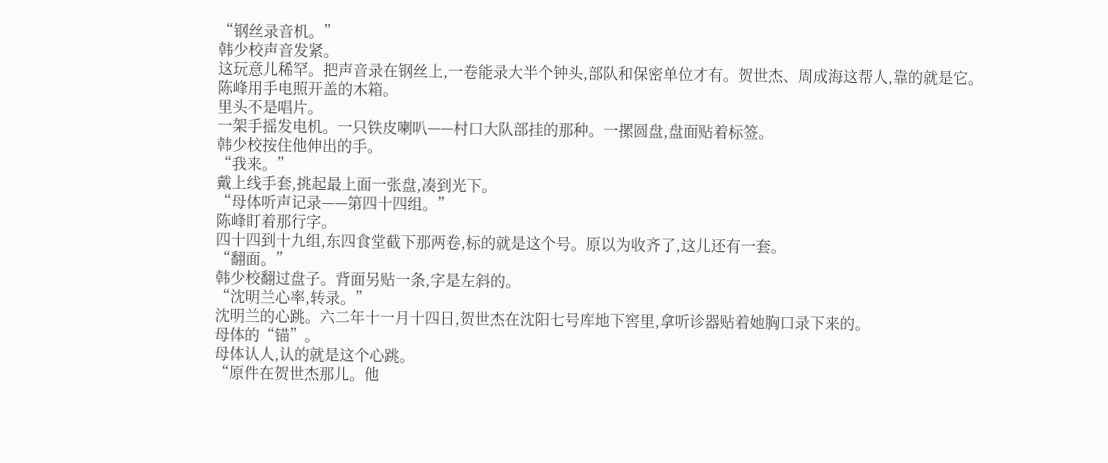“钢丝录音机。”
韩少校声音发紧。
这玩意儿稀罕。把声音录在钢丝上,一卷能录大半个钟头,部队和保密单位才有。贺世杰、周成海这帮人,靠的就是它。
陈峰用手电照开盖的木箱。
里头不是唱片。
一架手摇发电机。一只铁皮喇叭——村口大队部挂的那种。一摞圆盘,盘面贴着标签。
韩少校按住他伸出的手。
“我来。”
戴上线手套,挑起最上面一张盘,凑到光下。
“母体听声记录——第四十四组。”
陈峰盯着那行字。
四十四到十九组,东四食堂截下那两卷,标的就是这个号。原以为收齐了,这儿还有一套。
“翻面。”
韩少校翻过盘子。背面另贴一条,字是左斜的。
“沈明兰心率,转录。”
沈明兰的心跳。六二年十一月十四日,贺世杰在沈阳七号库地下窖里,拿听诊器贴着她胸口录下来的。
母体的“锚”。
母体认人,认的就是这个心跳。
“原件在贺世杰那儿。他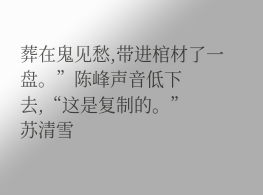葬在鬼见愁,带进棺材了一盘。”陈峰声音低下去,“这是复制的。”
苏清雪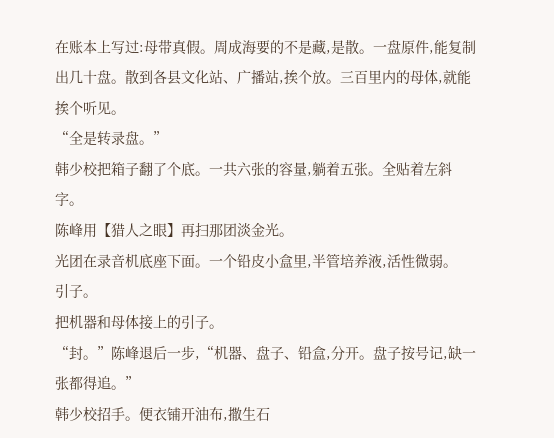在账本上写过:母带真假。周成海要的不是藏,是散。一盘原件,能复制出几十盘。散到各县文化站、广播站,挨个放。三百里内的母体,就能挨个听见。
“全是转录盘。”
韩少校把箱子翻了个底。一共六张的容量,躺着五张。全贴着左斜字。
陈峰用【猎人之眼】再扫那团淡金光。
光团在录音机底座下面。一个铅皮小盒里,半管培养液,活性微弱。
引子。
把机器和母体接上的引子。
“封。”陈峰退后一步,“机器、盘子、铅盒,分开。盘子按号记,缺一张都得追。”
韩少校招手。便衣铺开油布,撒生石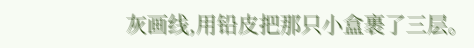灰画线,用铅皮把那只小盒裹了三层。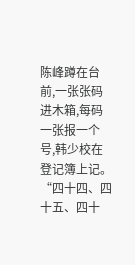陈峰蹲在台前,一张张码进木箱,每码一张报一个号,韩少校在登记簿上记。
“四十四、四十五、四十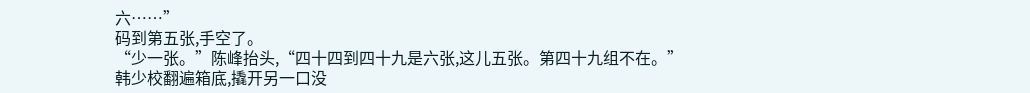六……”
码到第五张,手空了。
“少一张。”陈峰抬头,“四十四到四十九是六张,这儿五张。第四十九组不在。”
韩少校翻遍箱底,撬开另一口没